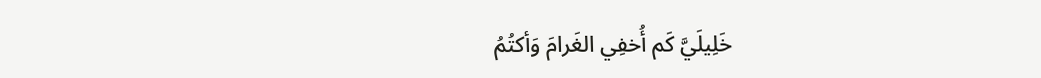خَلِيلَيَّ كَم أُخفِي الغَرامَ وَأكتُمُ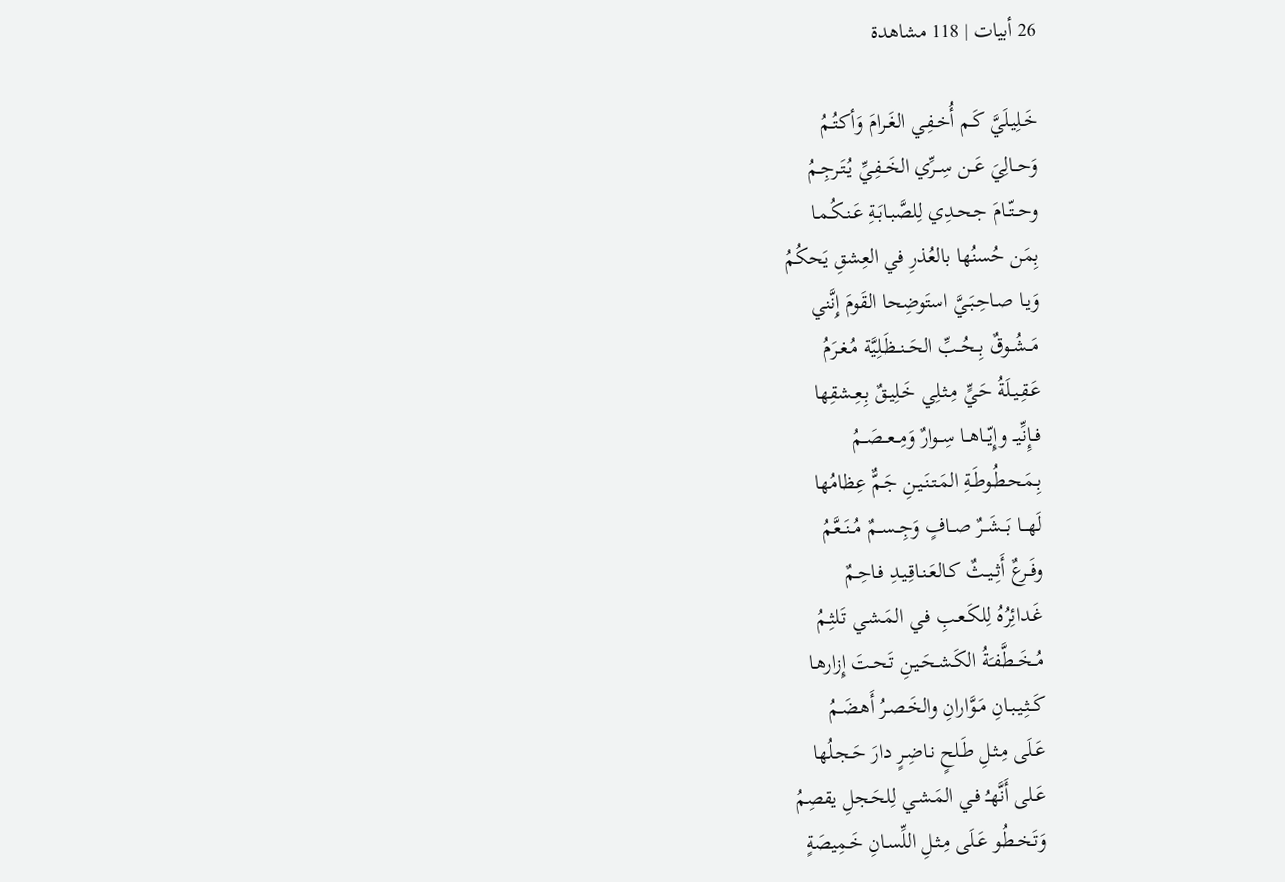26 أبيات | 118 مشاهدة

خَـلِيـلَيَّ كَـم أُخـفِـي الغَـرامَ وَأكـتُـمُ
وَحــالِيَ عَــن سِــرِّي الخَــفِـيِّ يُـتَـرجِـمُ
وحــتّــامَ جـحـدِي لِلصَّبـابَـةِ عَـنـكُـمـا
بِمَن حُسنُها بالعُذرِ في العِشقِ يَحكُمُ
وَيـا صـاحِـبَـيَّ استَوضِحا القَومَ إِنَّني
مَــشُــوقٌ بِــحُــبِّ الحَــنــظَـلِيَّة مُـغـرَمُ
عَـقِـيـلَةُ حَـيٍّ مِـثـلِي خَـلِيـقٌ بِـعِـشقِها
فــإِنِّيــ وإِيّــاهــا سِــوارٌ وَمِــعــصَــمُ
بِـمَـحـطُـوطَـةِ المَـتـنَـيـنِ جَـمٌّ عِظامُها
لَهـــا بَـــشَــرٌ صــافٍ وَجِــســمٌ مُــنَــعَّمُ
وفَــرعٌ أَثِــيـثٌ كـالعَـنـاقِـيـدِ فـاحِـمٌ
غَـدائِرُهُ لِلكَـعـبِ فـي المَـشـي تَـلثِـمُ
مُــخَــطَّفـَةُ الكَـشـحَـيـنِ تَـحـتَ إِزارهـا
كَــثِـيـبـانِ مَـوَّارانِ والخَـصـرُ أَهـضَـمُ
عَـلَى مِـثـلِ طَـلحٍ نـاضِـرٍ دارَ حَـجـلُها
عَـلى أَنَّهـُ فـي المَـشـي لِلحَـجلِ يقصِمُ
وَتَـخـطُـو عَـلَى مِـثـلِ اللِّسـانِ خَـمِيصَةٍ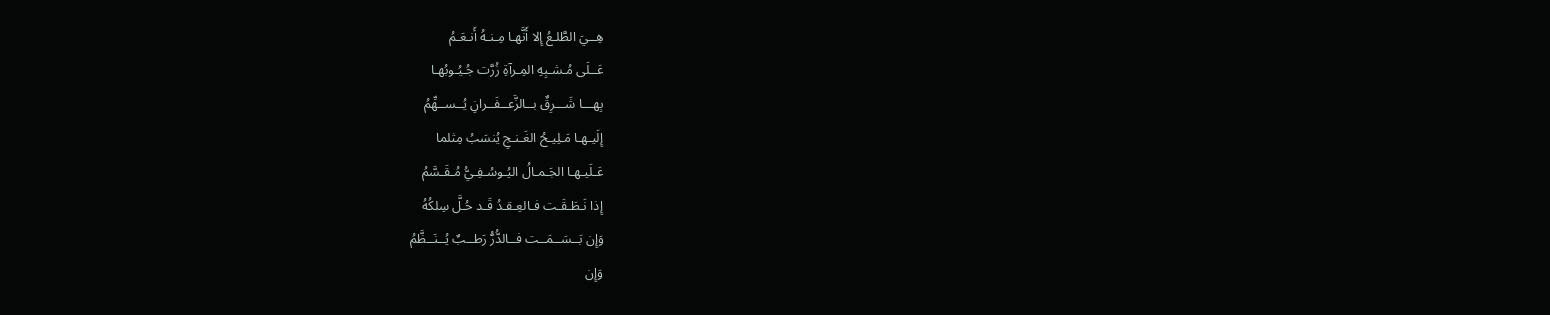هِــيَ الطَّلـعُ إِلا أَنَّهـا مِـنـهُ أَنـعَـمُ
عَــلَى مُـشـبِهِ المِـرآةِ زُرَّت جُـيُـوبُهـا
بِهـــا شَـــرِقٌ بــالزَّعــفَــرانِ يُــســهِّمُ
إِلَيـهـا مَـلِيـحُ الغَـنـجِ يُنسَبُ مِثلما
عَـلَيـهـا الجَـمـالُ اليُـوسُـفِـيُّ مُـقَـسَّمُ
إِذا نَـطَـقَـت فـالعِـقـدُ قَـد حُـلَّ سِلكُهُ
وَإِن بَــسَــمَــت فــالدُّرُّ رَطــبٌ يُــنَــظَّمُ
وَإِن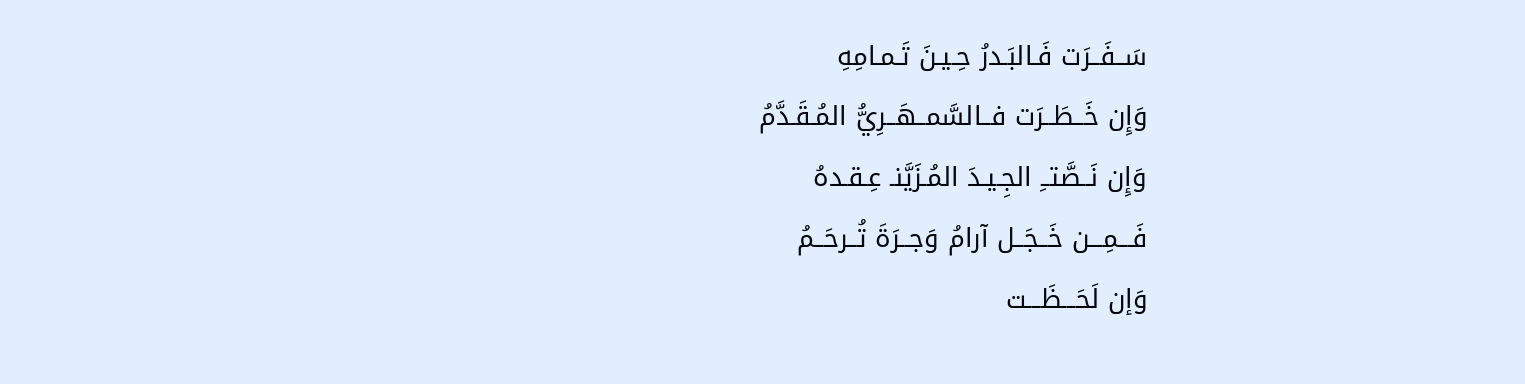سَــفَــرَت فَـالبَـدرُ حِـيـنَ تَـمـامِهِ
وَإِن خَــطَــرَت فــالسَّمــهَــرِيُّ المُـقَـدَّمُ
وَإِن نَــصَّتــِ الجِـيـدَ المُـزَيَّنـ عِـقـدهُ
فَـــمِـــن خَــجَــل آرامُ وَجــرَةَ تُــرحَــمُ
وَإن لَحَـــظَـــت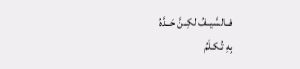فــالسَّيــفُ لكِــنَّ حَــدَّهُ
بِهِ تُـكـلَمُ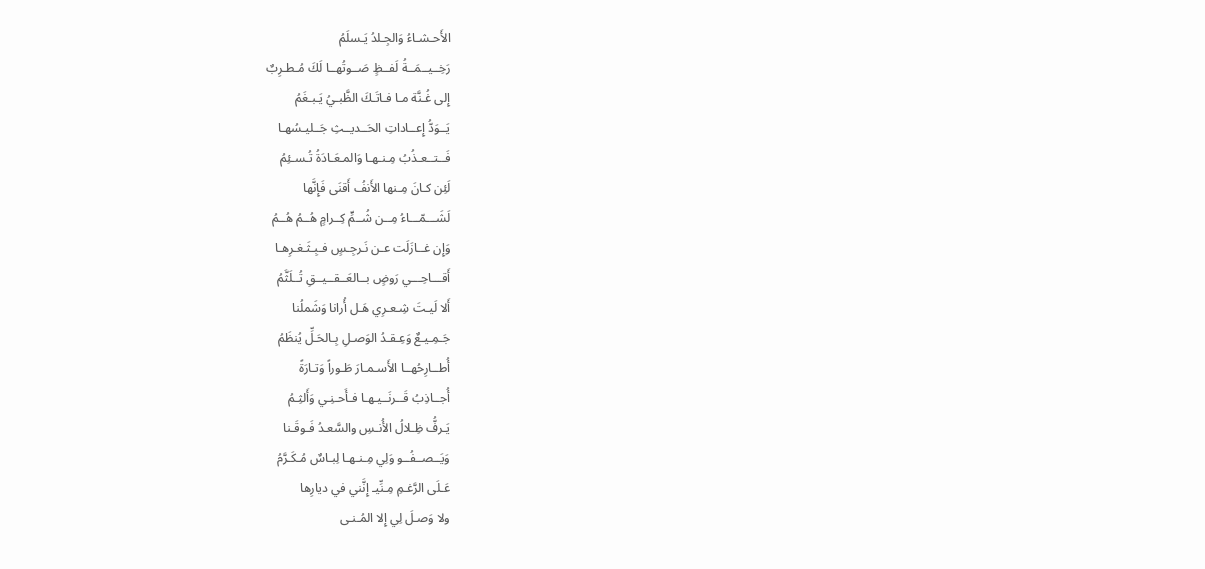الأَحـشـاءُ وَالجِـلدُ يَـسلَمُ
رَخِــيــمَــةُ لَفــظٍ صَــوتُهــا لَكَ مُـطـرِبٌ
إِلى غُـنَّة مـا فـاتَـكَ الظَّبـيُ يَـبـغَمُ
يَــوَدُّ إِعــاداتِ الحَــديــثِ جَــليـسُهـا
فَــتــعـذُبُ مِـنـهـا وَالمـعَـادَةُ تُـسـئِمُ
لَئِن كـانَ مِـنها الأَنفُ أَقنَى فَإِنَّها
لَشَـــمّـــاءُ مِــن شُــمٍّ كِــرامٍ هُــمُ هُــمُ
وَإِن غــازَلَت عـن نَـرجِـسٍ فـبِـثَـغـرِهـا
أَقـــاحِـــي رَوضٍ بــالعَــقــيــقِ تُــلَثَّمُ
أَلا لَيـتَ شِـعـرِي هَـل أُرانا وَشَملُنا
جَـمِـيـعٌ وَعِـقـدُ الوَصـلِ بِـالحَـلِّ يُنظَمُ
أُطــارِحُهــا الأَسـمـارَ طَـوراً وَتـارَةً
أُجــاذِبُ قَــرنَــيـهـا فـأَحـنِـي وَأَلثِـمُ
يَـرفُّ ظِـلالُ الأُنـسِ والسَّعـدُ فَـوقَـنا
وَيَــصــفُــو وَلِي مِـنـهـا لِبـاسٌ مُـكَـرَّمُ
عَـلَى الرَّغـمِ مِـنِّيـ إِنَّني في ديارِها
ولا وَصـلَ لِي إِلا المُـنـى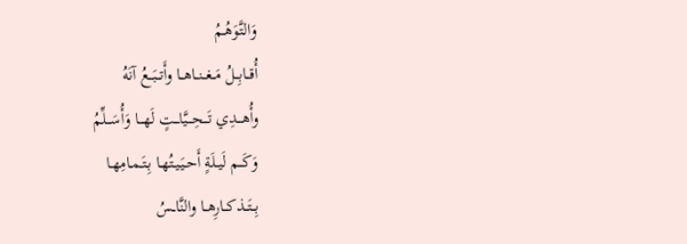وَالتَّوَهُـمُ
أُقــابِــلُ مَــغــنــاهــا وأَتــبَــعُ آنَهُ
وأُهـــدِي تَـــحِـــيَّاـــتٍ لَهـــا وَأُسَـــلِّمُ
وَكَــم لَيــلَةٍ أَحـيَـيـتُهـا بِـتَـمـامِهـا
بِــتَــذكــارِهــا والنَّاــسُ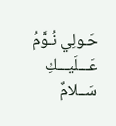حَـولِي نُـوَّمُ
عَـــلَيـــكِ سَــلامٌ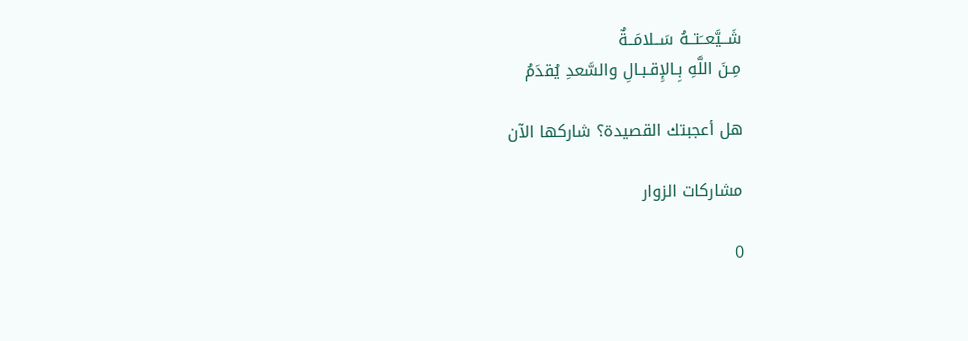شَــيَّعــَتــهُ سَــلامَــةٌ
مِـنَ اللَّهِ بِـالإِقـبـالِ والسَّعدِ يُقدَمُ

هل أعجبتك القصيدة؟ شاركها الآن

مشاركات الزوار

0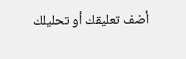أضف تعليقك أو تحليلك